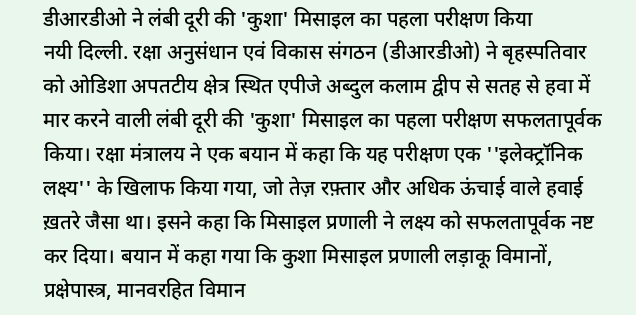डीआरडीओ ने लंबी दूरी की 'कुशा' मिसाइल का पहला परीक्षण किया
नयी दिल्ली. रक्षा अनुसंधान एवं विकास संगठन (डीआरडीओ) ने बृहस्पतिवार को ओडिशा अपतटीय क्षेत्र स्थित एपीजे अब्दुल कलाम द्वीप से सतह से हवा में मार करने वाली लंबी दूरी की 'कुशा' मिसाइल का पहला परीक्षण सफलतापूर्वक किया। रक्षा मंत्रालय ने एक बयान में कहा कि यह परीक्षण एक ''इलेक्ट्रॉनिक लक्ष्य'' के खिलाफ किया गया, जो तेज़ रफ़्तार और अधिक ऊंचाई वाले हवाई ख़तरे जैसा था। इसने कहा कि मिसाइल प्रणाली ने लक्ष्य को सफलतापूर्वक नष्ट कर दिया। बयान में कहा गया कि कुशा मिसाइल प्रणाली लड़ाकू विमानों, प्रक्षेपास्त्र, मानवरहित विमान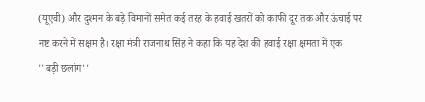(यूएवी) और दुश्मन के बड़े विमानों समेत कई तरह के हवाई खतरों को काफी दूर तक और ऊंचाई पर नष्ट करने में सक्षम है। रक्षा मंत्री राजनाथ सिंह ने कहा कि यह देश की हवाई रक्षा क्षमता में एक ''बड़ी छलांग''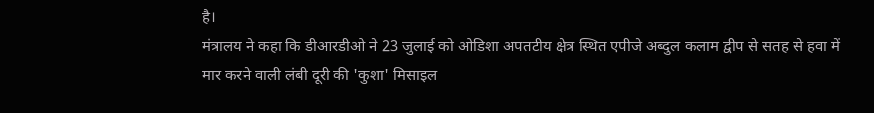है।
मंत्रालय ने कहा कि डीआरडीओ ने 23 जुलाई को ओडिशा अपतटीय क्षेत्र स्थित एपीजे अब्दुल कलाम द्वीप से सतह से हवा में मार करने वाली लंबी दूरी की 'कुशा' मिसाइल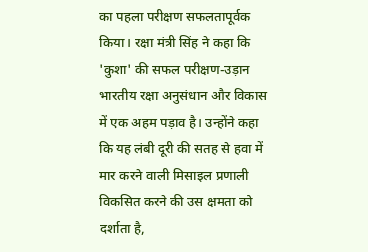का पहला परीक्षण सफलतापूर्वक किया। रक्षा मंत्री सिंह ने कहा कि 'कुशा' की सफल परीक्षण-उड़ान भारतीय रक्षा अनुसंधान और विकास में एक अहम पड़ाव है। उन्होंने कहा कि यह लंबी दूरी की सतह से हवा में मार करने वाली मिसाइल प्रणाली विकसित करने की उस क्षमता को दर्शाता है,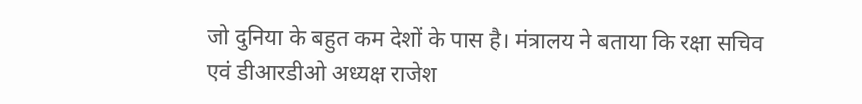जो दुनिया के बहुत कम देशों के पास है। मंत्रालय ने बताया कि रक्षा सचिव एवं डीआरडीओ अध्यक्ष राजेश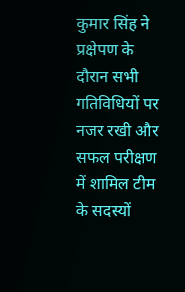कुमार सिंह ने प्रक्षेपण के दौरान सभी गतिविधियों पर नजर रखी और सफल परीक्षण में शामिल टीम के सदस्यों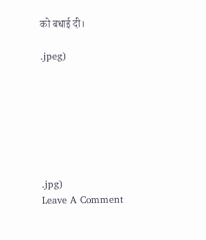को बधाई दी।

.jpeg)







.jpg)
Leave A Comment